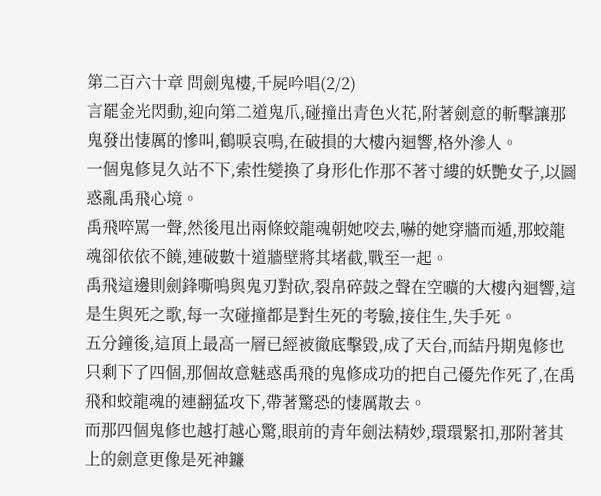第二百六十章 問劍鬼樓,千屍吟唱(2/2)
言罷金光閃動,迎向第二道鬼爪,碰撞出青色火花,附著劍意的斬擊讓那鬼發出悽厲的慘叫,鶴唳哀鳴,在破損的大樓內迴響,格外滲人。
一個鬼修見久站不下,索性變換了身形化作那不著寸縷的妖艷女子,以圖惑亂禹飛心境。
禹飛啐罵一聲,然後甩出兩條蛟龍魂朝她咬去,嚇的她穿牆而遁,那蛟龍魂卻依依不饒,連破數十道牆壁將其堵截,戰至一起。
禹飛這邊則劍鋒嘶鳴與鬼刃對砍,裂帛碎鼓之聲在空曠的大樓內迴響,這是生與死之歌,每一次碰撞都是對生死的考驗,接住生,失手死。
五分鐘後,這頂上最高一層已經被徹底擊毀,成了天台,而結丹期鬼修也只剩下了四個,那個故意魅惑禹飛的鬼修成功的把自己優先作死了,在禹飛和蛟龍魂的連翻猛攻下,帶著驚恐的悽厲散去。
而那四個鬼修也越打越心驚,眼前的青年劍法精妙,環環緊扣,那附著其上的劍意更像是死神鐮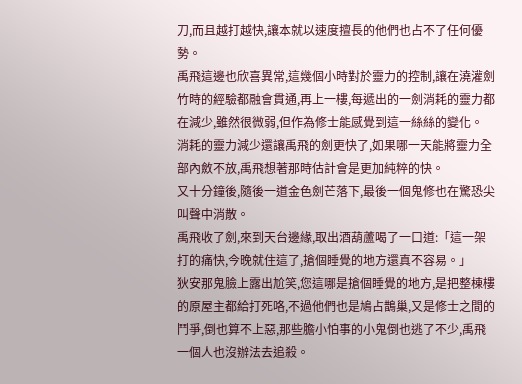刀,而且越打越快,讓本就以速度擅長的他們也占不了任何優勢。
禹飛這邊也欣喜異常,這幾個小時對於靈力的控制,讓在澆灌劍竹時的經驗都融會貫通,再上一樓,每遞出的一劍消耗的靈力都在減少,雖然很微弱,但作為修士能感覺到這一絲絲的變化。
消耗的靈力減少還讓禹飛的劍更快了,如果哪一天能將靈力全部內斂不放,禹飛想著那時估計會是更加純粹的快。
又十分鐘後,隨後一道金色劍芒落下,最後一個鬼修也在驚恐尖叫聲中消散。
禹飛收了劍,來到天台邊緣,取出酒葫蘆喝了一口道:「這一架打的痛快,今晚就住這了,搶個睡覺的地方還真不容易。」
狄安那鬼臉上露出尬笑,您這哪是搶個睡覺的地方,是把整棟樓的原屋主都給打死咯,不過他們也是鳩占鵲巢,又是修士之間的鬥爭,倒也算不上惡,那些膽小怕事的小鬼倒也逃了不少,禹飛一個人也沒辦法去追殺。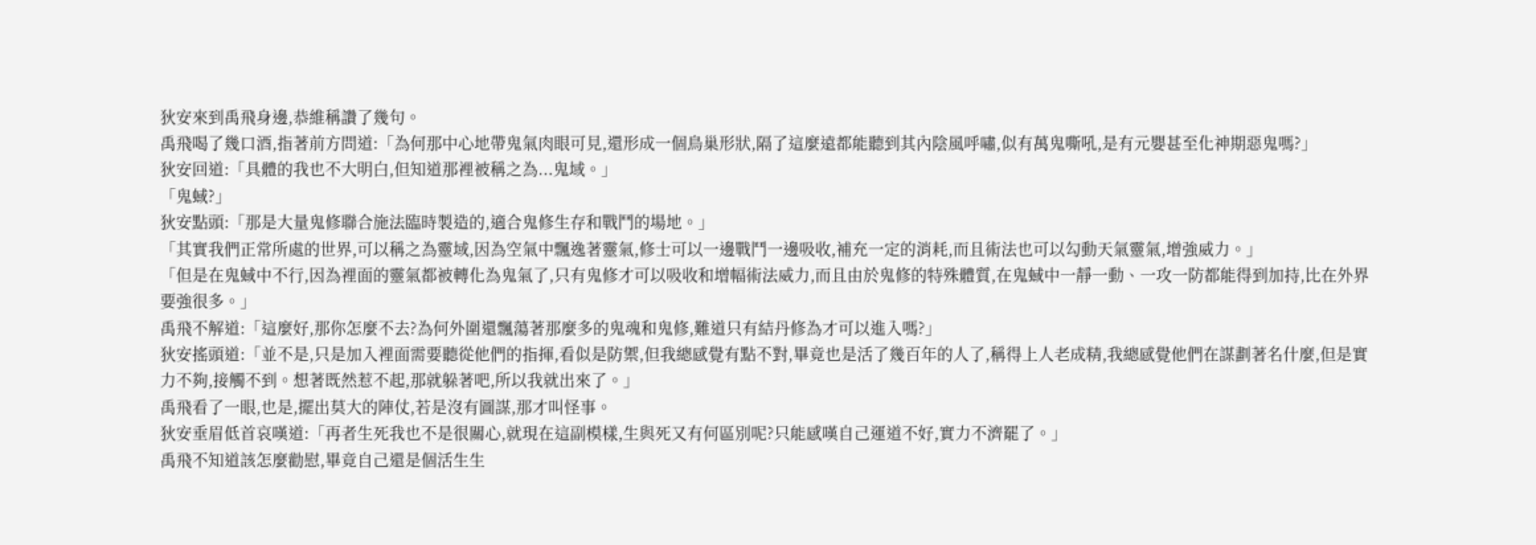狄安來到禹飛身邊,恭維稱讚了幾句。
禹飛喝了幾口酒,指著前方問道:「為何那中心地帶鬼氣肉眼可見,還形成一個鳥巢形狀,隔了這麼遠都能聽到其內陰風呼嘯,似有萬鬼嘶吼,是有元嬰甚至化神期惡鬼嗎?」
狄安回道:「具體的我也不大明白,但知道那裡被稱之為...鬼域。」
「鬼蜮?」
狄安點頭:「那是大量鬼修聯合施法臨時製造的,適合鬼修生存和戰鬥的場地。」
「其實我們正常所處的世界,可以稱之為靈域,因為空氣中飄逸著靈氣,修士可以一邊戰鬥一邊吸收,補充一定的消耗,而且術法也可以勾動天氣靈氣,增強威力。」
「但是在鬼蜮中不行,因為裡面的靈氣都被轉化為鬼氣了,只有鬼修才可以吸收和增幅術法威力,而且由於鬼修的特殊體質,在鬼蜮中一靜一動、一攻一防都能得到加持,比在外界要強很多。」
禹飛不解道:「這麼好,那你怎麼不去?為何外圍還飄蕩著那麼多的鬼魂和鬼修,難道只有結丹修為才可以進入嗎?」
狄安搖頭道:「並不是,只是加入裡面需要聽從他們的指揮,看似是防禦,但我總感覺有點不對,畢竟也是活了幾百年的人了,稱得上人老成精,我總感覺他們在謀劃著名什麼,但是實力不夠,接觸不到。想著既然惹不起,那就躲著吧,所以我就出來了。」
禹飛看了一眼,也是,擺出莫大的陣仗,若是沒有圖謀,那才叫怪事。
狄安垂眉低首哀嘆道:「再者生死我也不是很關心,就現在這副模樣,生與死又有何區別呢?只能感嘆自己運道不好,實力不濟罷了。」
禹飛不知道該怎麼勸慰,畢竟自己還是個活生生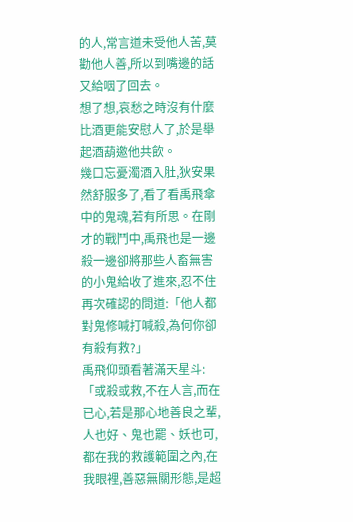的人,常言道未受他人苦,莫勸他人善,所以到嘴邊的話又給咽了回去。
想了想,哀愁之時沒有什麼比酒更能安慰人了,於是舉起酒葫邀他共飲。
幾口忘憂濁酒入肚,狄安果然舒服多了,看了看禹飛傘中的鬼魂,若有所思。在剛才的戰鬥中,禹飛也是一邊殺一邊卻將那些人畜無害的小鬼給收了進來,忍不住再次確認的問道:「他人都對鬼修喊打喊殺,為何你卻有殺有救?」
禹飛仰頭看著滿天星斗:「或殺或救,不在人言,而在已心,若是那心地善良之輩,人也好、鬼也罷、妖也可,都在我的救護範圍之內,在我眼裡,善惡無關形態,是超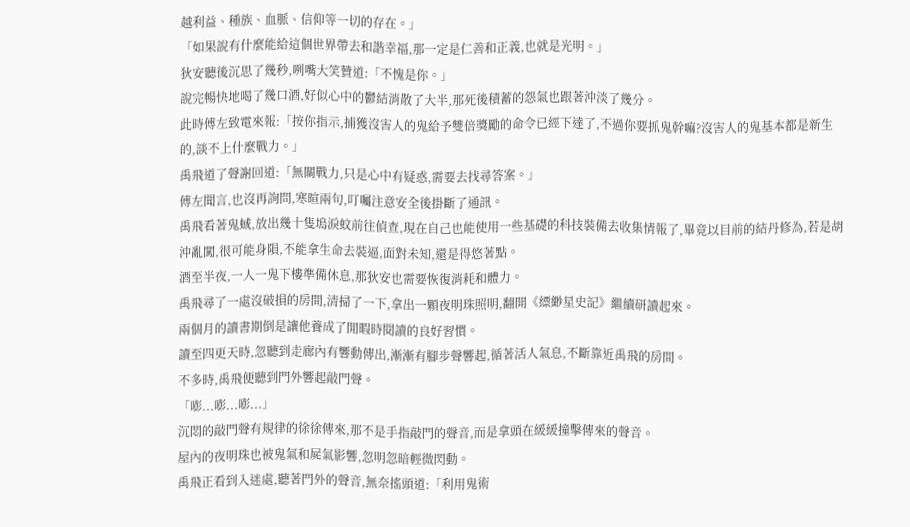越利益、種族、血脈、信仰等一切的存在。」
「如果說有什麼能給這個世界帶去和諧幸福,那一定是仁善和正義,也就是光明。」
狄安聽後沉思了幾秒,咧嘴大笑贊道:「不愧是你。」
說完暢快地喝了幾口酒,好似心中的鬱結消散了大半,那死後積蓄的怨氣也跟著沖淡了幾分。
此時傅左致電來報:「按你指示,捕獲沒害人的鬼給予雙倍獎勵的命令已經下達了,不過你要抓鬼幹嘛?沒害人的鬼基本都是新生的,談不上什麼戰力。」
禹飛道了聲謝回道:「無關戰力,只是心中有疑惑,需要去找尋答案。」
傅左聞言,也沒再詢問,寒暄兩句,叮囑注意安全後掛斷了通訊。
禹飛看著鬼蜮,放出幾十隻塢淚蚊前往偵查,現在自己也能使用一些基礎的科技裝備去收集情報了,畢竟以目前的結丹修為,若是胡沖亂闖,很可能身隕,不能拿生命去裝逼,面對未知,還是得悠著點。
酒至半夜,一人一鬼下樓準備休息,那狄安也需要恢復消耗和體力。
禹飛尋了一處沒破損的房間,清掃了一下,拿出一顆夜明珠照明,翻開《縹緲星史記》繼續研讀起來。
兩個月的讀書期倒是讓他養成了閒暇時閱讀的良好習慣。
讀至四更天時,忽聽到走廊內有響動傳出,漸漸有腳步聲響起,循著活人氣息,不斷靠近禹飛的房間。
不多時,禹飛便聽到門外響起敲門聲。
「嘭...嘭...嘭...」
沉悶的敲門聲有規律的徐徐傳來,那不是手指敲門的聲音,而是拿頭在緩緩撞擊傳來的聲音。
屋內的夜明珠也被鬼氣和屍氣影響,忽明忽暗輕微閃動。
禹飛正看到入迷處,聽著門外的聲音,無奈搖頭道:「利用鬼術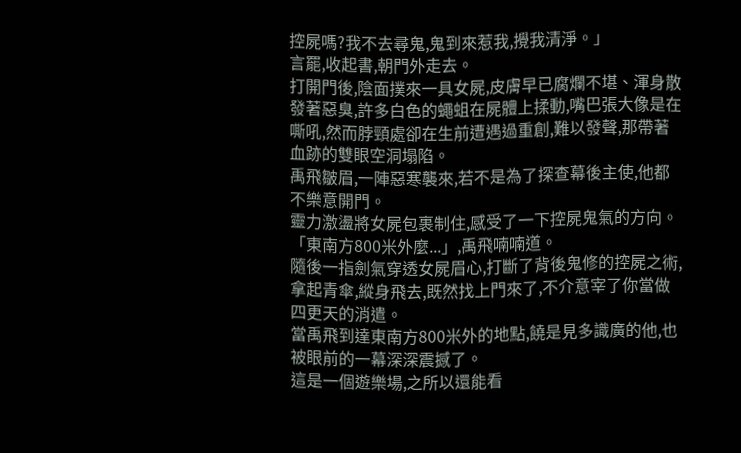控屍嗎?我不去尋鬼,鬼到來惹我,攪我清淨。」
言罷,收起書,朝門外走去。
打開門後,陰面撲來一具女屍,皮膚早已腐爛不堪、渾身散發著惡臭,許多白色的蠅蛆在屍體上揉動,嘴巴張大像是在嘶吼,然而脖頸處卻在生前遭遇過重創,難以發聲,那帶著血跡的雙眼空洞塌陷。
禹飛皺眉,一陣惡寒襲來,若不是為了探查幕後主使,他都不樂意開門。
靈力激盪將女屍包裹制住,感受了一下控屍鬼氣的方向。
「東南方800米外麼...」,禹飛喃喃道。
隨後一指劍氣穿透女屍眉心,打斷了背後鬼修的控屍之術,拿起青傘,縱身飛去,既然找上門來了,不介意宰了你當做四更天的消遣。
當禹飛到達東南方800米外的地點,饒是見多識廣的他,也被眼前的一幕深深震撼了。
這是一個遊樂場,之所以還能看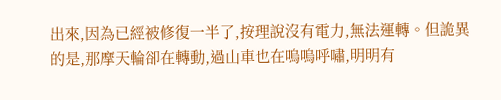出來,因為已經被修復一半了,按理說沒有電力,無法運轉。但詭異的是,那摩天輪卻在轉動,過山車也在嗚嗚呼嘯,明明有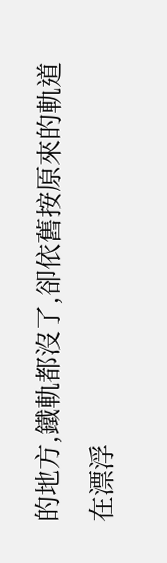的地方,鐵軌都沒了,卻依舊按原來的軌道在漂浮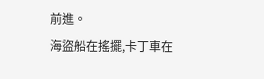前進。
海盜船在搖擺,卡丁車在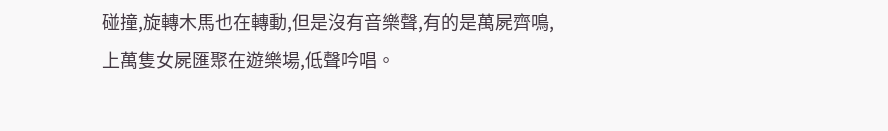碰撞,旋轉木馬也在轉動,但是沒有音樂聲,有的是萬屍齊鳴,上萬隻女屍匯聚在遊樂場,低聲吟唱。